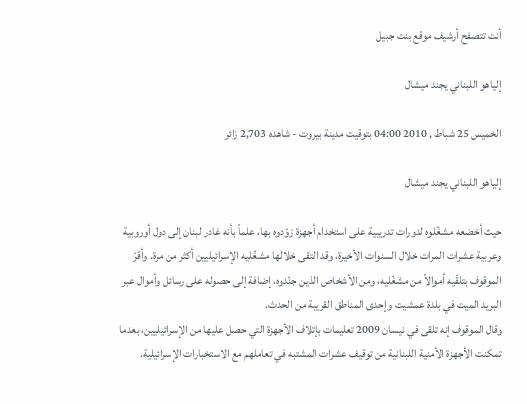أنت تتصفح أرشيف موقع بنت جبيل

إلياهو اللبناني يجند ميشال

الخميس 25 شباط , 2010 04:00 بتوقيت مدينة بيروت - شاهده 2,703 زائر

إلياهو اللبناني يجند ميشال

حيث أخضعه مشغّلوه لدورات تدريبية على استخدام أجهزة زوّدوه بها، علماً بأنه غادر لبنان إلى دول أوروبية وعربية عشرات المرات خلال السنوات الأخيرة، وقد التقى خلالها مشغّليه الإسرائيليين أكثر من مرة. وأقرّ الموقوف بتلقّيه أموالاً من مشغّليه، ومن الأشخاص الذين جنّدوه، إضافة إلى حصوله على رسائل وأموال عبر البريد الميت في بلدة عمشيت وإحدى المناطق القريبة من الحدث.
وقال الموقوف إنه تلقى في نيسان 2009 تعليمات بإتلاف الأجهزة التي حصل عليها من الإسرائيليين، بعدما تمكنت الأجهزة الأمنية اللبنانية من توقيف عشرات المشتبه في تعاملهم مع الاستخبارات الإسرائيلية.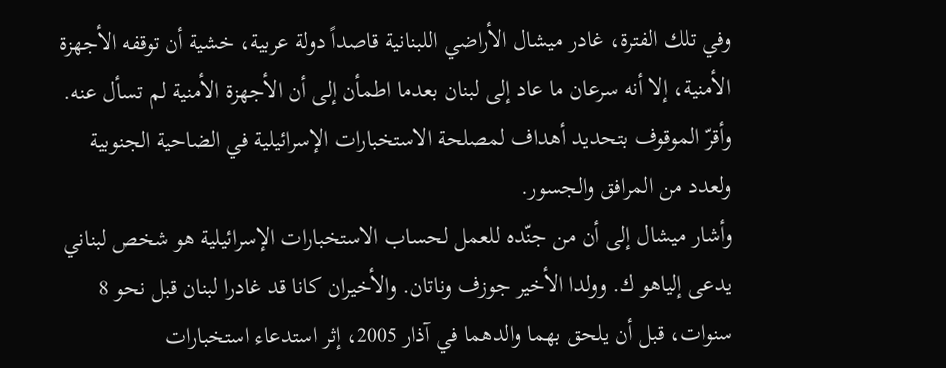وفي تلك الفترة، غادر ميشال الأراضي اللبنانية قاصداً دولة عربية، خشية أن توقفه الأجهزة الأمنية، إلا أنه سرعان ما عاد إلى لبنان بعدما اطمأن إلى أن الأجهزة الأمنية لم تسأل عنه.
وأقرّ الموقوف بتحديد أهداف لمصلحة الاستخبارات الإسرائيلية في الضاحية الجنوبية ولعدد من المرافق والجسور.
وأشار ميشال إلى أن من جنّده للعمل لحساب الاستخبارات الإسرائيلية هو شخص لبناني يدعى إلياهو ك. وولدا الأخير جوزف وناتان. والأخيران كانا قد غادرا لبنان قبل نحو 8 سنوات، قبل أن يلحق بهما والدهما في آذار 2005، إثر استدعاء استخبارات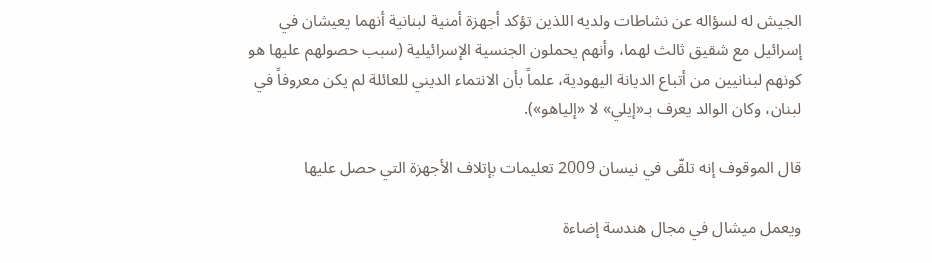الجيش له لسؤاله عن نشاطات ولديه اللذين تؤكد أجهزة أمنية لبنانية أنهما يعيشان في إسرائيل مع شقيق ثالث لهما، وأنهم يحملون الجنسية الإسرائيلية (سبب حصولهم عليها هو كونهم لبنانيين من أتباع الديانة اليهودية، علماً بأن الانتماء الديني للعائلة لم يكن معروفاً في لبنان، وكان الوالد يعرف بـ«إيلي» لا «إلياهو»).

قال الموقوف إنه تلقّى في نيسان 2009 تعليمات بإتلاف الأجهزة التي حصل عليها

ويعمل ميشال في مجال هندسة إضاءة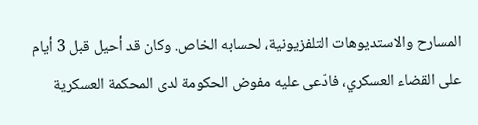المسارح والاستديوهات التلفزيونية، لحسابه الخاص. وكان قد أحيل قبل 3 أيام على القضاء العسكري، فادّعى عليه مفوض الحكومة لدى المحكمة العسكرية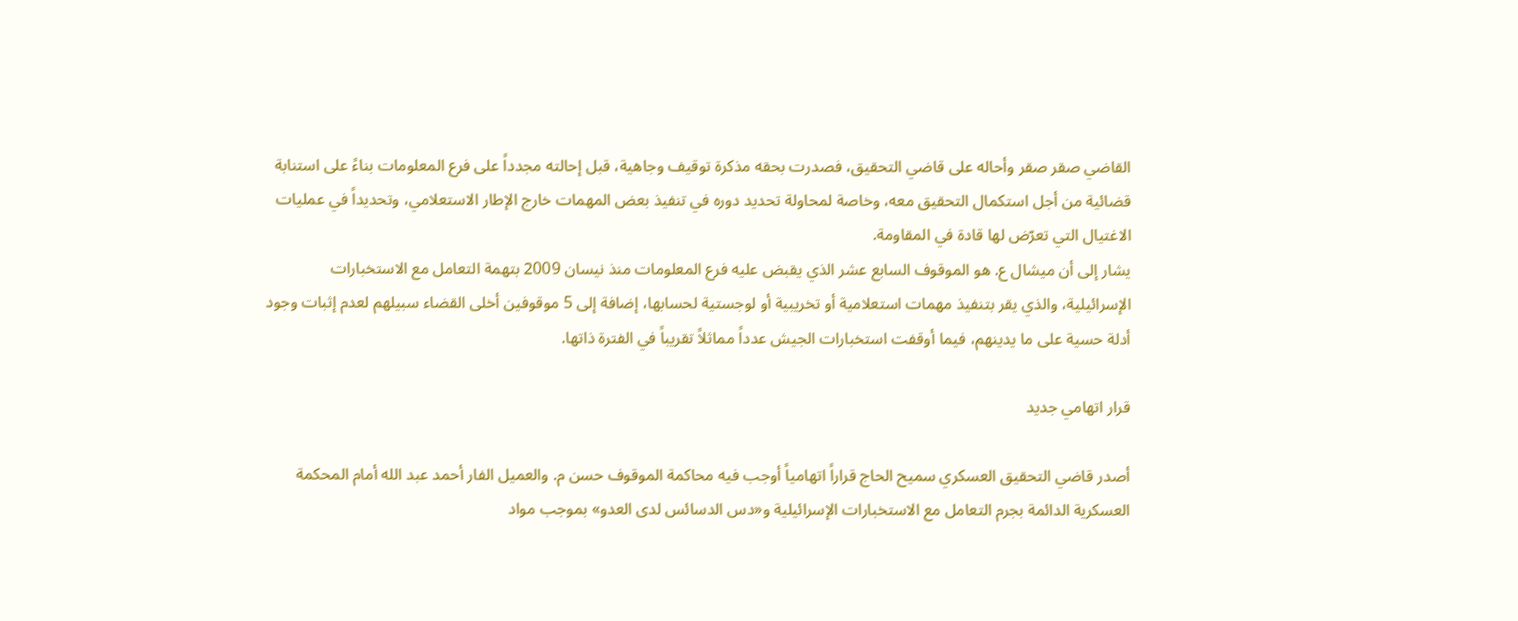القاضي صقر صقر وأحاله على قاضي التحقيق، فصدرت بحقه مذكرة توقيف وجاهية، قبل إحالته مجدداً على فرع المعلومات بناءً على استنابة قضائية من أجل استكمال التحقيق معه، وخاصة لمحاولة تحديد دوره في تنفيذ بعض المهمات خارج الإطار الاستعلامي، وتحديداً في عمليات الاغتيال التي تعرّض لها قادة في المقاومة.
يشار إلى أن ميشال ع. هو الموقوف السابع عشر الذي يقبض عليه فرع المعلومات منذ نيسان 2009 بتهمة التعامل مع الاستخبارات الإسرائيلية، والذي يقر بتنفيذ مهمات استعلامية أو تخريبية أو لوجستية لحسابها، إضافة إلى 5 موقوفين أخلى القضاء سبيلهم لعدم إثبات وجود أدلة حسية على ما يدينهم، فيما أوقفت استخبارات الجيش عدداً مماثلاً تقريباً في الفترة ذاتها.

قرار اتهامي جديد

أصدر قاضي التحقيق العسكري سميح الحاج قراراً اتهامياً أوجب فيه محاكمة الموقوف حسن م. والعميل الفار أحمد عبد الله أمام المحكمة العسكرية الدائمة بجرم التعامل مع الاستخبارات الإسرائيلية و«دس الدسائس لدى العدو» بموجب مواد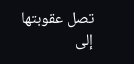تصل عقوبتها إلى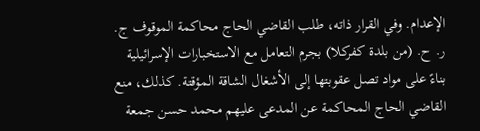الإعدام. وفي القرار ذاته، طلب القاضي الحاج محاكمة الموقوف ج. ر. ح. (من بلدة كفركلا) بجرم التعامل مع الاستخبارات الإسرائيلية بناءً على مواد تصل عقوبتها إلى الأشغال الشاقة المؤقتة. كذلك، منع القاضي الحاج المحاكمة عن المدعى عليهم محمد حسن جمعة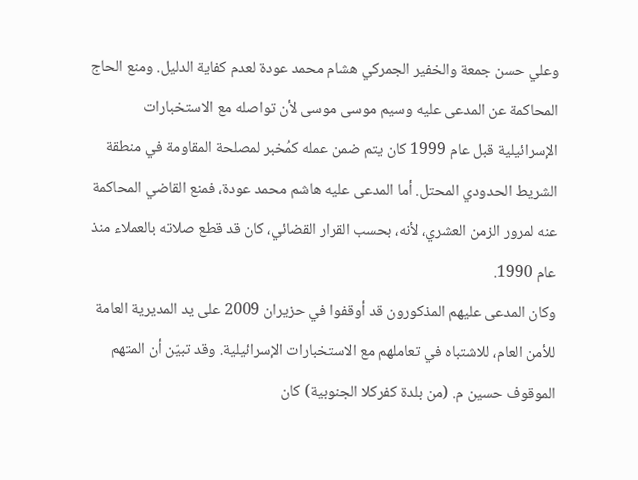وعلي حسن جمعة والخفير الجمركي هشام محمد عودة لعدم كفاية الدليل. ومنع الحاج المحاكمة عن المدعى عليه وسيم موسى موسى لأن تواصله مع الاستخبارات الإسرائيلية قبل عام 1999 كان يتم ضمن عمله كمُخبر لمصلحة المقاومة في منطقة الشريط الحدودي المحتل. أما المدعى عليه هاشم محمد عودة، فمنع القاضي المحاكمة عنه لمرور الزمن العشري، لأنه، بحسب القرار القضائي، كان قد قطع صلاته بالعملاء منذ عام 1990.
وكان المدعى عليهم المذكورون قد أوقفوا في حزيران 2009 على يد المديرية العامة للأمن العام، للاشتباه في تعاملهم مع الاستخبارات الإسرائيلية. وقد تبيّن أن المتهم الموقوف حسين م. (من بلدة كفركلا الجنوبية) كان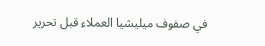في صفوف ميليشيا العملاء قبل تحرير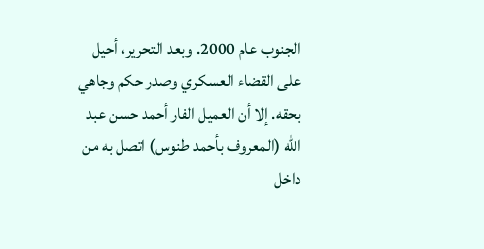الجنوب عام 2000. وبعد التحرير، أحيل على القضاء العسكري وصدر حكم وجاهي بحقه. إلا أن العميل الفار أحمد حسن عبد الله (المعروف بأحمد طنوس) اتصل به من داخل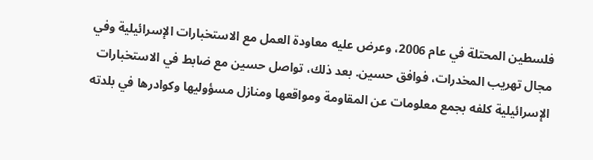فلسطين المحتلة في عام 2006، وعرض عليه معاودة العمل مع الاستخبارات الإسرائيلية وفي مجال تهريب المخدرات، فوافق حسين. بعد ذلك، تواصل حسين مع ضابط في الاستخبارات الإسرائيلية كلفه بجمع معلومات عن المقاومة ومواقعها ومنازل مسؤوليها وكوادرها في بلدته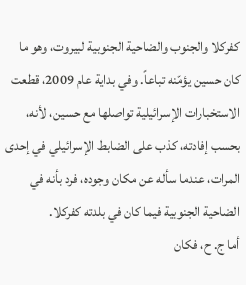كفركلا والجنوب والضاحية الجنوبية لبيروت، وهو ما كان حسين يؤمّنه تباعاً. وفي بداية عام 2009، قطعت الاستخبارات الإسرائيلية تواصلها مع حسين، لأنه، بحسب إفادته، كذب على الضابط الإسرائيلي في إحدى المرات، عندما سأله عن مكان وجوده، فرد بأنه في الضاحية الجنوبية فيما كان في بلدته كفركلا.
أما ج. ح، فكان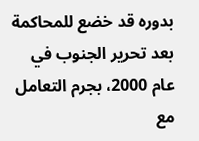بدوره قد خضع للمحاكمة بعد تحرير الجنوب في عام 2000، بجرم التعامل مع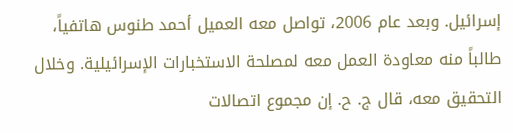إسرائيل. وبعد عام 2006، تواصل معه العميل أحمد طنوس هاتفياً، طالباً منه معاودة العمل معه لمصلحة الاستخبارات الإسرائيلية. وخلال التحقيق معه، قال ج. ح. إن مجموع اتصالات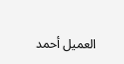العميل أحمد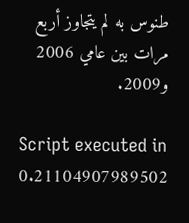طنوس به لم يتجاوز أربع مرات بين عامي 2006 و2009.

Script executed in 0.21104907989502